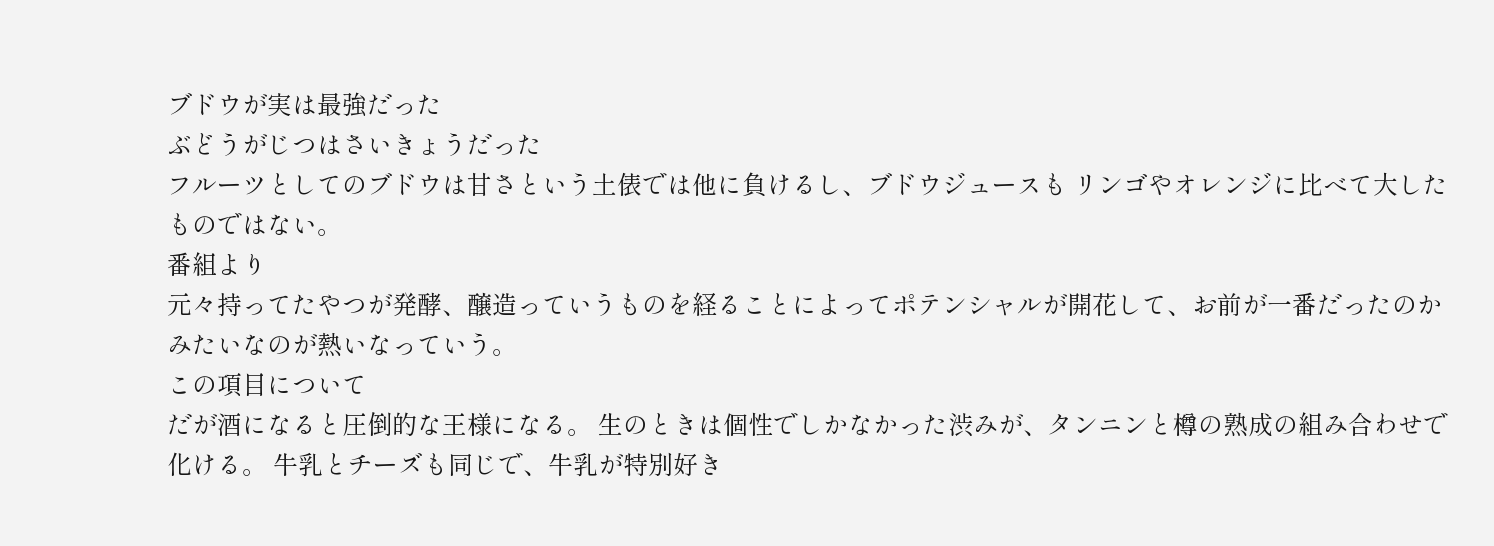ブドウが実は最強だった
ぶどうがじつはさいきょうだった
フルーツとしてのブドウは甘さという土俵では他に負けるし、ブドウジュースも リンゴやオレンジに比べて大したものではない。
番組より
元々持ってたやつが発酵、醸造っていうものを経ることによってポテンシャルが開花して、お前が一番だったのかみたいなのが熱いなっていう。
この項目について
だが酒になると圧倒的な王様になる。 生のときは個性でしかなかった渋みが、タンニンと樽の熟成の組み合わせで化ける。 牛乳とチーズも同じで、牛乳が特別好き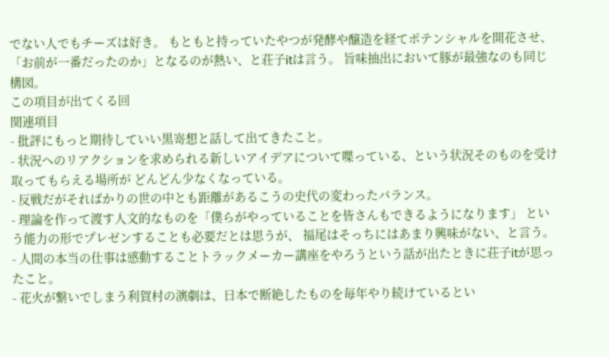でない人でもチーズは好き。 もともと持っていたやつが発酵や醸造を経てポテンシャルを開花させ、 「お前が一番だったのか」となるのが熱い、と荘子itは言う。 旨味抽出において豚が最強なのも同じ構図。
この項目が出てくる回
関連項目
- 批評にもっと期待していい黒嵜想と話して出てきたこと。
- 状況へのリアクションを求められる新しいアイデアについて喋っている、という状況そのものを受け取ってもらえる場所が どんどん少なくなっている。
- 反戦だがそればかりの世の中とも距離があるこうの史代の変わったバランス。
- 理論を作って渡す人文的なものを「僕らがやっていることを皆さんもできるようになります」 という能力の形でプレゼンすることも必要だとは思うが、 福尾はそっちにはあまり興味がない、と言う。
- 人間の本当の仕事は感動することトラックメーカー講座をやろうという話が出たときに荘子itが思ったこと。
- 花火が繋いでしまう利賀村の演劇は、日本で断絶したものを毎年やり続けているとい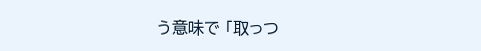う意味で 「取っつ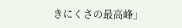きにくさの最高峰」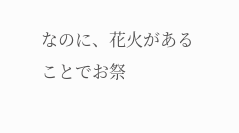なのに、花火があることでお祭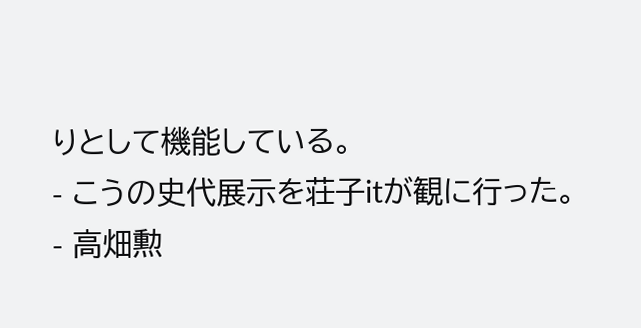りとして機能している。
- こうの史代展示を荘子itが観に行った。
- 高畑勲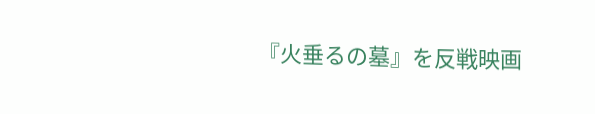『火垂るの墓』を反戦映画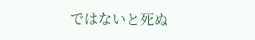ではないと死ぬ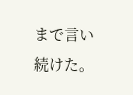まで言い続けた。